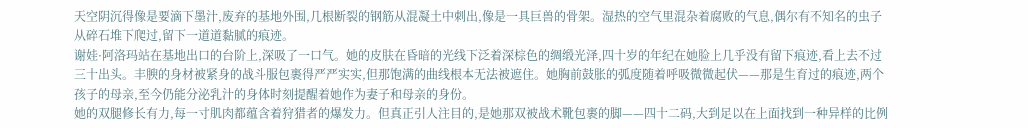天空阴沉得像是要滴下墨汁,废弃的基地外围,几根断裂的钢筋从混凝土中刺出,像是一具巨兽的骨架。湿热的空气里混杂着腐败的气息,偶尔有不知名的虫子从碎石堆下爬过,留下一道道黏腻的痕迹。
谢娃·阿洛玛站在基地出口的台阶上,深吸了一口气。她的皮肤在昏暗的光线下泛着深棕色的绸缎光泽,四十岁的年纪在她脸上几乎没有留下痕迹,看上去不过三十出头。丰腴的身材被紧身的战斗服包裹得严严实实,但那饱满的曲线根本无法被遮住。她胸前鼓胀的弧度随着呼吸微微起伏——那是生育过的痕迹,两个孩子的母亲,至今仍能分泌乳汁的身体时刻提醒着她作为妻子和母亲的身份。
她的双腿修长有力,每一寸肌肉都蕴含着狩猎者的爆发力。但真正引人注目的,是她那双被战术靴包裹的脚——四十二码,大到足以在上面找到一种异样的比例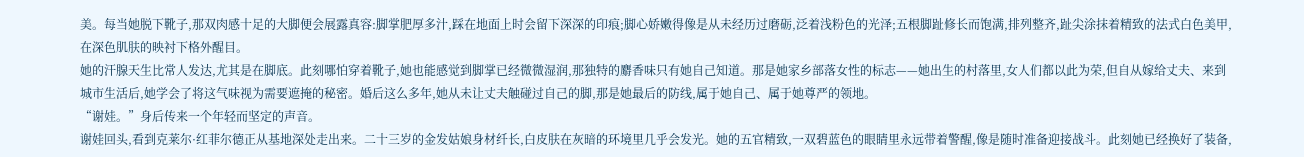美。每当她脱下靴子,那双肉感十足的大脚便会展露真容:脚掌肥厚多汁,踩在地面上时会留下深深的印痕;脚心娇嫩得像是从未经历过磨砺,泛着浅粉色的光泽;五根脚趾修长而饱满,排列整齐,趾尖涂抹着精致的法式白色美甲,在深色肌肤的映衬下格外醒目。
她的汗腺天生比常人发达,尤其是在脚底。此刻哪怕穿着靴子,她也能感觉到脚掌已经微微湿润,那独特的麝香味只有她自己知道。那是她家乡部落女性的标志——她出生的村落里,女人们都以此为荣,但自从嫁给丈夫、来到城市生活后,她学会了将这气味视为需要遮掩的秘密。婚后这么多年,她从未让丈夫触碰过自己的脚,那是她最后的防线,属于她自己、属于她尊严的领地。
“谢娃。”身后传来一个年轻而坚定的声音。
谢娃回头,看到克莱尔·红菲尔德正从基地深处走出来。二十三岁的金发姑娘身材纤长,白皮肤在灰暗的环境里几乎会发光。她的五官精致,一双碧蓝色的眼睛里永远带着警醒,像是随时准备迎接战斗。此刻她已经换好了装备,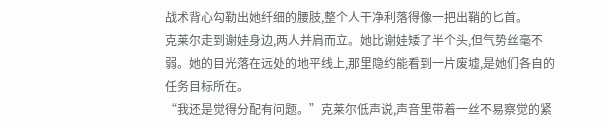战术背心勾勒出她纤细的腰肢,整个人干净利落得像一把出鞘的匕首。
克莱尔走到谢娃身边,两人并肩而立。她比谢娃矮了半个头,但气势丝毫不弱。她的目光落在远处的地平线上,那里隐约能看到一片废墟,是她们各自的任务目标所在。
“我还是觉得分配有问题。”克莱尔低声说,声音里带着一丝不易察觉的紧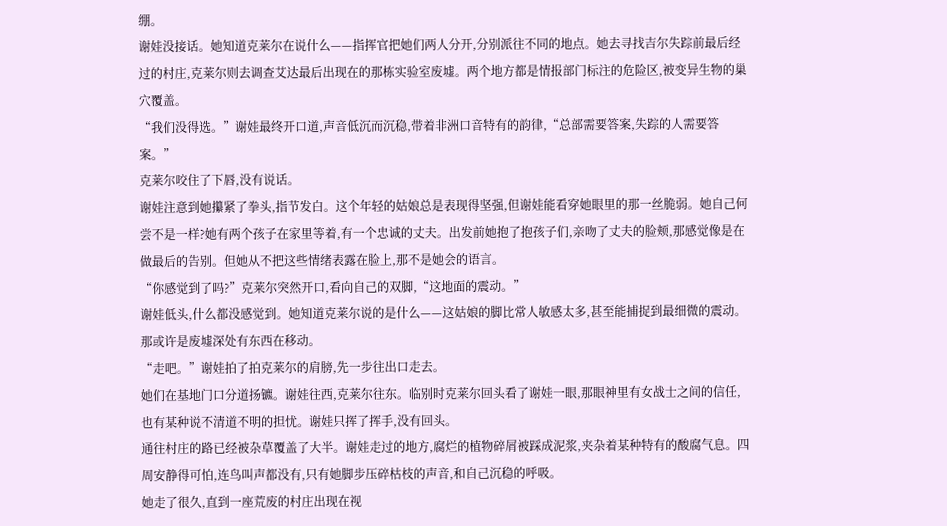绷。
谢娃没接话。她知道克莱尔在说什么——指挥官把她们两人分开,分别派往不同的地点。她去寻找吉尔失踪前最后经过的村庄,克莱尔则去调查艾达最后出现在的那栋实验室废墟。两个地方都是情报部门标注的危险区,被变异生物的巢穴覆盖。
“我们没得选。”谢娃最终开口道,声音低沉而沉稳,带着非洲口音特有的韵律,“总部需要答案,失踪的人需要答案。”
克莱尔咬住了下唇,没有说话。
谢娃注意到她攥紧了拳头,指节发白。这个年轻的姑娘总是表现得坚强,但谢娃能看穿她眼里的那一丝脆弱。她自己何尝不是一样?她有两个孩子在家里等着,有一个忠诚的丈夫。出发前她抱了抱孩子们,亲吻了丈夫的脸颊,那感觉像是在做最后的告别。但她从不把这些情绪表露在脸上,那不是她会的语言。
“你感觉到了吗?”克莱尔突然开口,看向自己的双脚,“这地面的震动。”
谢娃低头,什么都没感觉到。她知道克莱尔说的是什么——这姑娘的脚比常人敏感太多,甚至能捕捉到最细微的震动。那或许是废墟深处有东西在移动。
“走吧。”谢娃拍了拍克莱尔的肩膀,先一步往出口走去。
她们在基地门口分道扬镳。谢娃往西,克莱尔往东。临别时克莱尔回头看了谢娃一眼,那眼神里有女战士之间的信任,也有某种说不清道不明的担忧。谢娃只挥了挥手,没有回头。
通往村庄的路已经被杂草覆盖了大半。谢娃走过的地方,腐烂的植物碎屑被踩成泥浆,夹杂着某种特有的酸腐气息。四周安静得可怕,连鸟叫声都没有,只有她脚步压碎枯枝的声音,和自己沉稳的呼吸。
她走了很久,直到一座荒废的村庄出现在视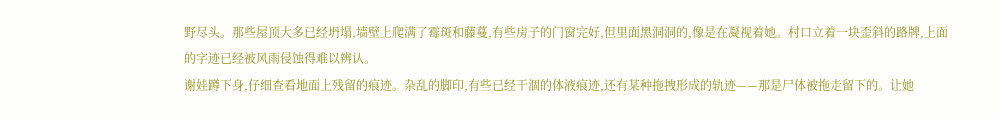野尽头。那些屋顶大多已经坍塌,墙壁上爬满了霉斑和藤蔓,有些房子的门窗完好,但里面黑洞洞的,像是在凝视着她。村口立着一块歪斜的路牌,上面的字迹已经被风雨侵蚀得难以辨认。
谢娃蹲下身,仔细查看地面上残留的痕迹。杂乱的脚印,有些已经干涸的体液痕迹,还有某种拖拽形成的轨迹——那是尸体被拖走留下的。让她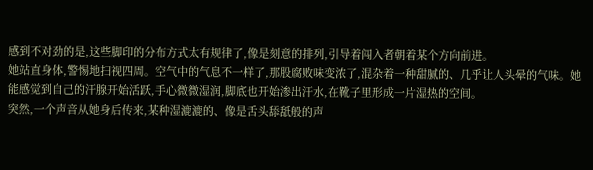感到不对劲的是,这些脚印的分布方式太有规律了,像是刻意的排列,引导着闯入者朝着某个方向前进。
她站直身体,警惕地扫视四周。空气中的气息不一样了,那股腐败味变浓了,混杂着一种甜腻的、几乎让人头晕的气味。她能感觉到自己的汗腺开始活跃,手心微微湿润,脚底也开始渗出汗水,在靴子里形成一片湿热的空间。
突然,一个声音从她身后传来,某种湿漉漉的、像是舌头舔舐般的声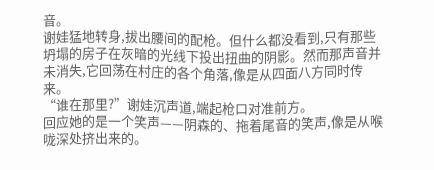音。
谢娃猛地转身,拔出腰间的配枪。但什么都没看到,只有那些坍塌的房子在灰暗的光线下投出扭曲的阴影。然而那声音并未消失,它回荡在村庄的各个角落,像是从四面八方同时传来。
“谁在那里?”谢娃沉声道,端起枪口对准前方。
回应她的是一个笑声——阴森的、拖着尾音的笑声,像是从喉咙深处挤出来的。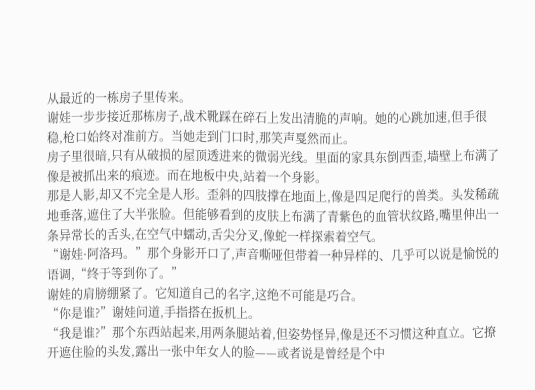从最近的一栋房子里传来。
谢娃一步步接近那栋房子,战术靴踩在碎石上发出清脆的声响。她的心跳加速,但手很稳,枪口始终对准前方。当她走到门口时,那笑声戛然而止。
房子里很暗,只有从破损的屋顶透进来的微弱光线。里面的家具东倒西歪,墙壁上布满了像是被抓出来的痕迹。而在地板中央,站着一个身影。
那是人影,却又不完全是人形。歪斜的四肢撑在地面上,像是四足爬行的兽类。头发稀疏地垂落,遮住了大半张脸。但能够看到的皮肤上布满了青紫色的血管状纹路,嘴里伸出一条异常长的舌头,在空气中蠕动,舌尖分叉,像蛇一样探索着空气。
“谢娃·阿洛玛。”那个身影开口了,声音嘶哑但带着一种异样的、几乎可以说是愉悦的语调,“终于等到你了。”
谢娃的肩膀绷紧了。它知道自己的名字,这绝不可能是巧合。
“你是谁?”谢娃问道,手指搭在扳机上。
“我是谁?”那个东西站起来,用两条腿站着,但姿势怪异,像是还不习惯这种直立。它撩开遮住脸的头发,露出一张中年女人的脸——或者说是曾经是个中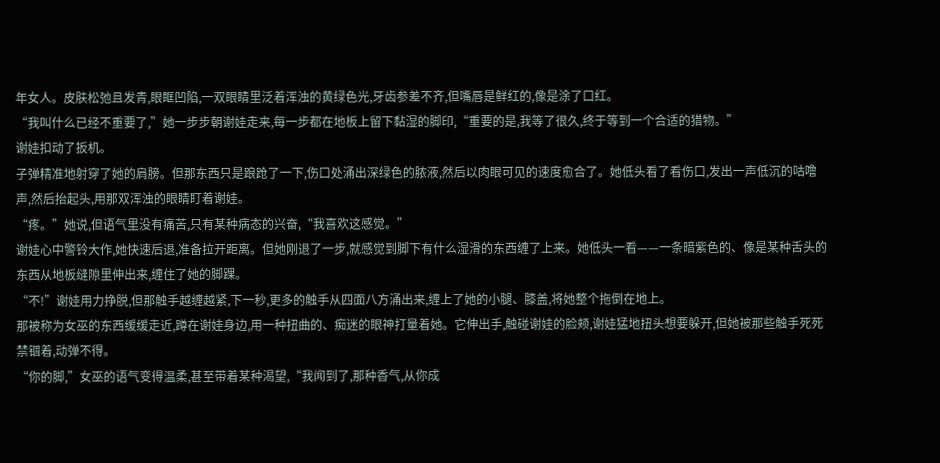年女人。皮肤松弛且发青,眼眶凹陷,一双眼睛里泛着浑浊的黄绿色光,牙齿参差不齐,但嘴唇是鲜红的,像是涂了口红。
“我叫什么已经不重要了,”她一步步朝谢娃走来,每一步都在地板上留下黏湿的脚印,“重要的是,我等了很久,终于等到一个合适的猎物。”
谢娃扣动了扳机。
子弹精准地射穿了她的肩膀。但那东西只是踉跄了一下,伤口处涌出深绿色的脓液,然后以肉眼可见的速度愈合了。她低头看了看伤口,发出一声低沉的咕噜声,然后抬起头,用那双浑浊的眼睛盯着谢娃。
“疼。”她说,但语气里没有痛苦,只有某种病态的兴奋,“我喜欢这感觉。”
谢娃心中警铃大作,她快速后退,准备拉开距离。但她刚退了一步,就感觉到脚下有什么湿滑的东西缠了上来。她低头一看——一条暗紫色的、像是某种舌头的东西从地板缝隙里伸出来,缠住了她的脚踝。
“不!”谢娃用力挣脱,但那触手越缠越紧,下一秒,更多的触手从四面八方涌出来,缠上了她的小腿、膝盖,将她整个拖倒在地上。
那被称为女巫的东西缓缓走近,蹲在谢娃身边,用一种扭曲的、痴迷的眼神打量着她。它伸出手,触碰谢娃的脸颊,谢娃猛地扭头想要躲开,但她被那些触手死死禁锢着,动弹不得。
“你的脚,”女巫的语气变得温柔,甚至带着某种渴望,“我闻到了,那种香气,从你成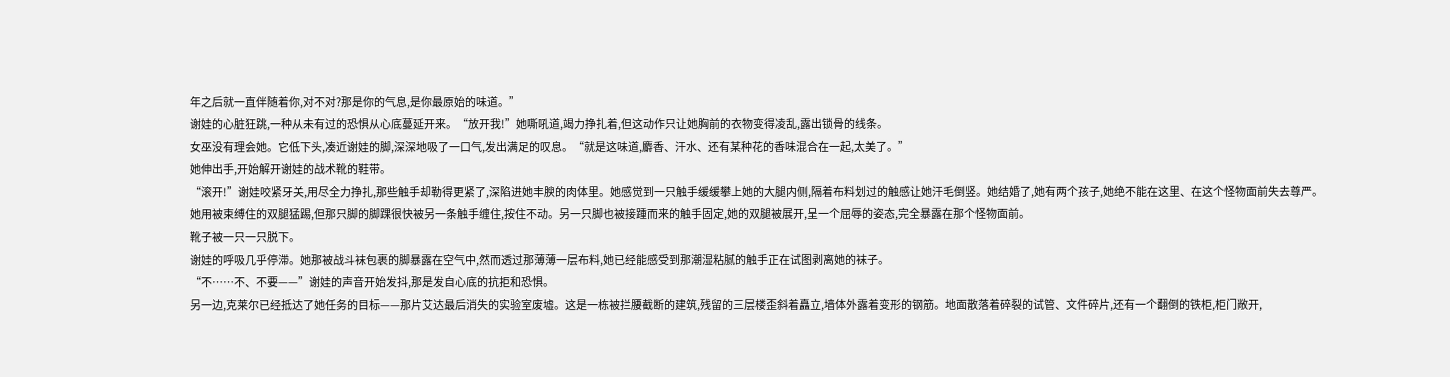年之后就一直伴随着你,对不对?那是你的气息,是你最原始的味道。”
谢娃的心脏狂跳,一种从未有过的恐惧从心底蔓延开来。“放开我!”她嘶吼道,竭力挣扎着,但这动作只让她胸前的衣物变得凌乱,露出锁骨的线条。
女巫没有理会她。它低下头,凑近谢娃的脚,深深地吸了一口气,发出满足的叹息。“就是这味道,麝香、汗水、还有某种花的香味混合在一起,太美了。”
她伸出手,开始解开谢娃的战术靴的鞋带。
“滚开!”谢娃咬紧牙关,用尽全力挣扎,那些触手却勒得更紧了,深陷进她丰腴的肉体里。她感觉到一只触手缓缓攀上她的大腿内侧,隔着布料划过的触感让她汗毛倒竖。她结婚了,她有两个孩子,她绝不能在这里、在这个怪物面前失去尊严。
她用被束缚住的双腿猛踢,但那只脚的脚踝很快被另一条触手缠住,按住不动。另一只脚也被接踵而来的触手固定,她的双腿被展开,呈一个屈辱的姿态,完全暴露在那个怪物面前。
靴子被一只一只脱下。
谢娃的呼吸几乎停滞。她那被战斗袜包裹的脚暴露在空气中,然而透过那薄薄一层布料,她已经能感受到那潮湿粘腻的触手正在试图剥离她的袜子。
“不……不、不要——”谢娃的声音开始发抖,那是发自心底的抗拒和恐惧。
另一边,克莱尔已经抵达了她任务的目标——那片艾达最后消失的实验室废墟。这是一栋被拦腰截断的建筑,残留的三层楼歪斜着矗立,墙体外露着变形的钢筋。地面散落着碎裂的试管、文件碎片,还有一个翻倒的铁柜,柜门敞开,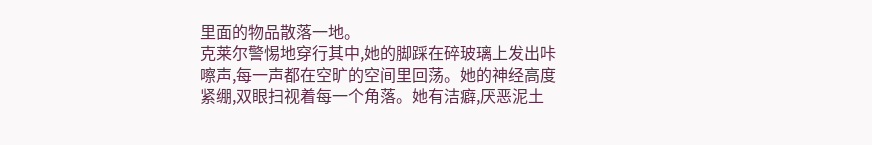里面的物品散落一地。
克莱尔警惕地穿行其中,她的脚踩在碎玻璃上发出咔嚓声,每一声都在空旷的空间里回荡。她的神经高度紧绷,双眼扫视着每一个角落。她有洁癖,厌恶泥土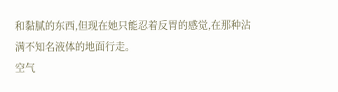和黏腻的东西,但现在她只能忍着反胃的感觉,在那种沾满不知名液体的地面行走。
空气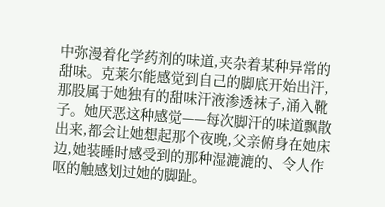中弥漫着化学药剂的味道,夹杂着某种异常的甜味。克莱尔能感觉到自己的脚底开始出汗,那股属于她独有的甜味汗液渗透袜子,涌入靴子。她厌恶这种感觉——每次脚汗的味道飘散出来,都会让她想起那个夜晚,父亲俯身在她床边,她装睡时感受到的那种湿漉漉的、令人作呕的触感划过她的脚趾。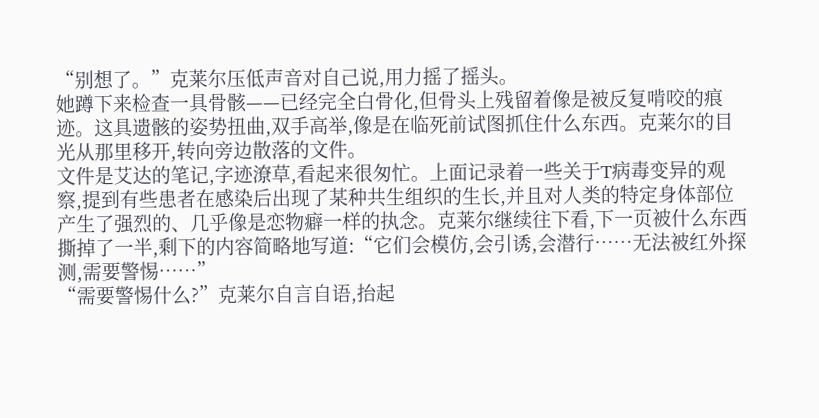“别想了。”克莱尔压低声音对自己说,用力摇了摇头。
她蹲下来检查一具骨骸——已经完全白骨化,但骨头上残留着像是被反复啃咬的痕迹。这具遗骸的姿势扭曲,双手高举,像是在临死前试图抓住什么东西。克莱尔的目光从那里移开,转向旁边散落的文件。
文件是艾达的笔记,字迹潦草,看起来很匆忙。上面记录着一些关于T病毒变异的观察,提到有些患者在感染后出现了某种共生组织的生长,并且对人类的特定身体部位产生了强烈的、几乎像是恋物癖一样的执念。克莱尔继续往下看,下一页被什么东西撕掉了一半,剩下的内容简略地写道:“它们会模仿,会引诱,会潜行……无法被红外探测,需要警惕……”
“需要警惕什么?”克莱尔自言自语,抬起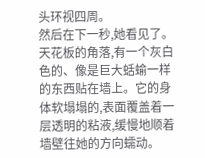头环视四周。
然后在下一秒,她看见了。
天花板的角落,有一个灰白色的、像是巨大蛞蝓一样的东西贴在墙上。它的身体软塌塌的,表面覆盖着一层透明的粘液,缓慢地顺着墙壁往她的方向蠕动。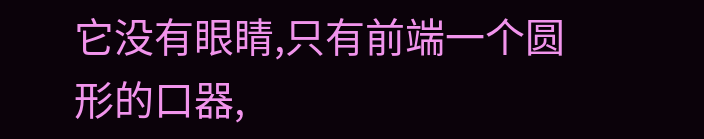它没有眼睛,只有前端一个圆形的口器,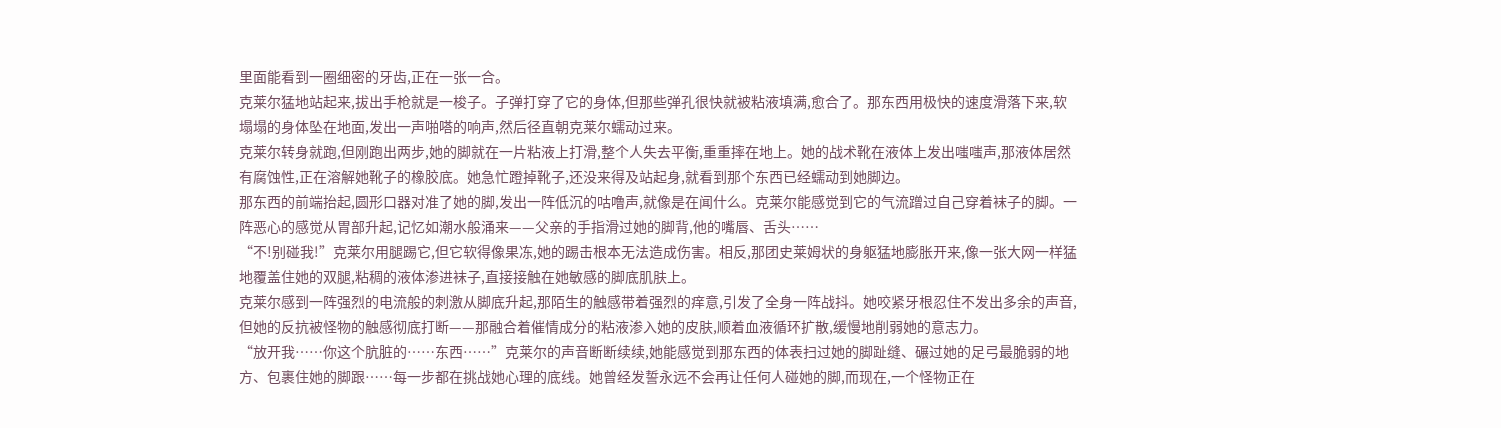里面能看到一圈细密的牙齿,正在一张一合。
克莱尔猛地站起来,拔出手枪就是一梭子。子弹打穿了它的身体,但那些弹孔很快就被粘液填满,愈合了。那东西用极快的速度滑落下来,软塌塌的身体坠在地面,发出一声啪嗒的响声,然后径直朝克莱尔蠕动过来。
克莱尔转身就跑,但刚跑出两步,她的脚就在一片粘液上打滑,整个人失去平衡,重重摔在地上。她的战术靴在液体上发出嗤嗤声,那液体居然有腐蚀性,正在溶解她靴子的橡胶底。她急忙蹬掉靴子,还没来得及站起身,就看到那个东西已经蠕动到她脚边。
那东西的前端抬起,圆形口器对准了她的脚,发出一阵低沉的咕噜声,就像是在闻什么。克莱尔能感觉到它的气流蹭过自己穿着袜子的脚。一阵恶心的感觉从胃部升起,记忆如潮水般涌来——父亲的手指滑过她的脚背,他的嘴唇、舌头……
“不!别碰我!”克莱尔用腿踢它,但它软得像果冻,她的踢击根本无法造成伤害。相反,那团史莱姆状的身躯猛地膨胀开来,像一张大网一样猛地覆盖住她的双腿,粘稠的液体渗进袜子,直接接触在她敏感的脚底肌肤上。
克莱尔感到一阵强烈的电流般的刺激从脚底升起,那陌生的触感带着强烈的痒意,引发了全身一阵战抖。她咬紧牙根忍住不发出多余的声音,但她的反抗被怪物的触感彻底打断——那融合着催情成分的粘液渗入她的皮肤,顺着血液循环扩散,缓慢地削弱她的意志力。
“放开我……你这个肮脏的……东西……”克莱尔的声音断断续续,她能感觉到那东西的体表扫过她的脚趾缝、碾过她的足弓最脆弱的地方、包裹住她的脚跟……每一步都在挑战她心理的底线。她曾经发誓永远不会再让任何人碰她的脚,而现在,一个怪物正在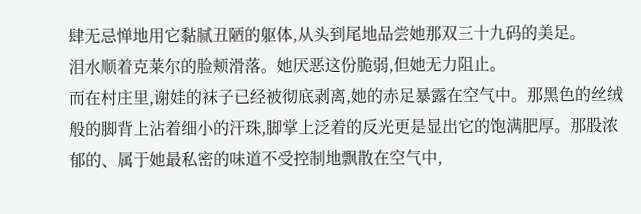肆无忌惮地用它黏腻丑陋的躯体,从头到尾地品尝她那双三十九码的美足。
泪水顺着克莱尔的脸颊滑落。她厌恶这份脆弱,但她无力阻止。
而在村庄里,谢娃的袜子已经被彻底剥离,她的赤足暴露在空气中。那黑色的丝绒般的脚背上沾着细小的汗珠,脚掌上泛着的反光更是显出它的饱满肥厚。那股浓郁的、属于她最私密的味道不受控制地飘散在空气中,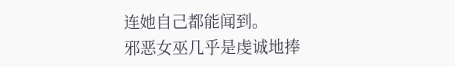连她自己都能闻到。
邪恶女巫几乎是虔诚地捧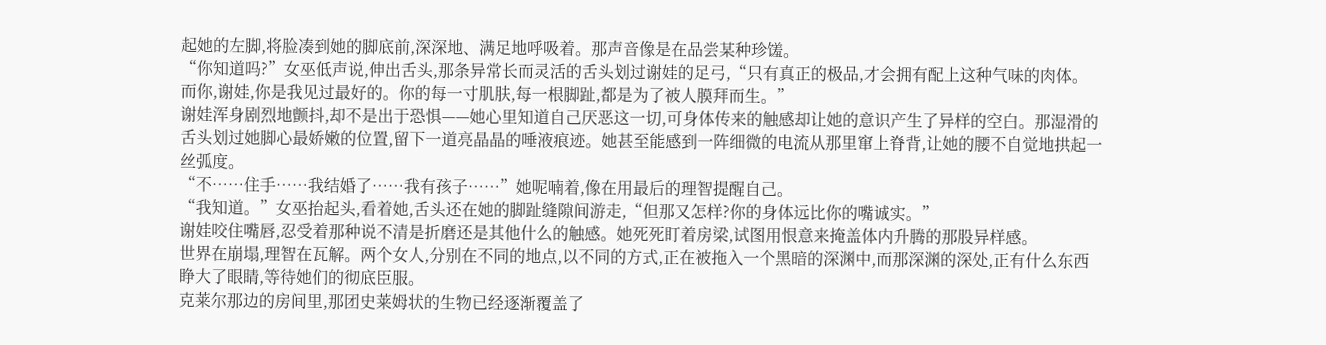起她的左脚,将脸凑到她的脚底前,深深地、满足地呼吸着。那声音像是在品尝某种珍馐。
“你知道吗?”女巫低声说,伸出舌头,那条异常长而灵活的舌头划过谢娃的足弓,“只有真正的极品,才会拥有配上这种气味的肉体。而你,谢娃,你是我见过最好的。你的每一寸肌肤,每一根脚趾,都是为了被人膜拜而生。”
谢娃浑身剧烈地颤抖,却不是出于恐惧——她心里知道自己厌恶这一切,可身体传来的触感却让她的意识产生了异样的空白。那湿滑的舌头划过她脚心最娇嫩的位置,留下一道亮晶晶的唾液痕迹。她甚至能感到一阵细微的电流从那里窜上脊背,让她的腰不自觉地拱起一丝弧度。
“不……住手……我结婚了……我有孩子……”她呢喃着,像在用最后的理智提醒自己。
“我知道。”女巫抬起头,看着她,舌头还在她的脚趾缝隙间游走,“但那又怎样?你的身体远比你的嘴诚实。”
谢娃咬住嘴唇,忍受着那种说不清是折磨还是其他什么的触感。她死死盯着房梁,试图用恨意来掩盖体内升腾的那股异样感。
世界在崩塌,理智在瓦解。两个女人,分别在不同的地点,以不同的方式,正在被拖入一个黑暗的深渊中,而那深渊的深处,正有什么东西睁大了眼睛,等待她们的彻底臣服。
克莱尔那边的房间里,那团史莱姆状的生物已经逐渐覆盖了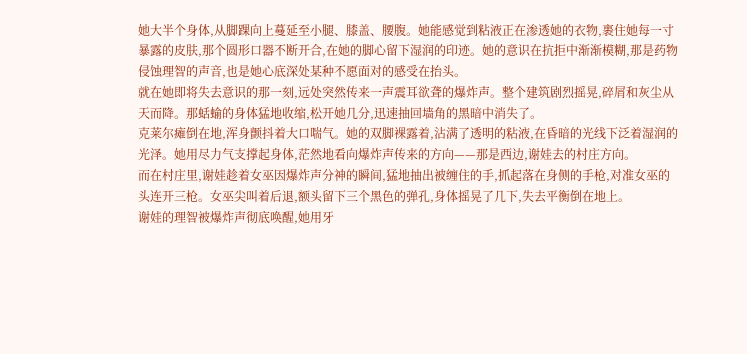她大半个身体,从脚踝向上蔓延至小腿、膝盖、腰腹。她能感觉到粘液正在渗透她的衣物,裹住她每一寸暴露的皮肤,那个圆形口器不断开合,在她的脚心留下湿润的印迹。她的意识在抗拒中渐渐模糊,那是药物侵蚀理智的声音,也是她心底深处某种不愿面对的感受在抬头。
就在她即将失去意识的那一刻,远处突然传来一声震耳欲聋的爆炸声。整个建筑剧烈摇晃,碎屑和灰尘从天而降。那蛞蝓的身体猛地收缩,松开她几分,迅速抽回墙角的黑暗中消失了。
克莱尔瘫倒在地,浑身颤抖着大口喘气。她的双脚裸露着,沾满了透明的粘液,在昏暗的光线下泛着湿润的光泽。她用尽力气支撑起身体,茫然地看向爆炸声传来的方向——那是西边,谢娃去的村庄方向。
而在村庄里,谢娃趁着女巫因爆炸声分神的瞬间,猛地抽出被缠住的手,抓起落在身侧的手枪,对准女巫的头连开三枪。女巫尖叫着后退,额头留下三个黑色的弹孔,身体摇晃了几下,失去平衡倒在地上。
谢娃的理智被爆炸声彻底唤醒,她用牙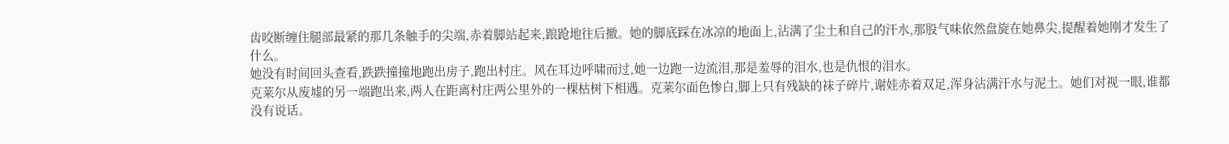齿咬断缠住腿部最紧的那几条触手的尖端,赤着脚站起来,踉跄地往后撤。她的脚底踩在冰凉的地面上,沾满了尘土和自己的汗水,那股气味依然盘旋在她鼻尖,提醒着她刚才发生了什么。
她没有时间回头查看,跌跌撞撞地跑出房子,跑出村庄。风在耳边呼啸而过,她一边跑一边流泪,那是羞辱的泪水,也是仇恨的泪水。
克莱尔从废墟的另一端跑出来,两人在距离村庄两公里外的一棵枯树下相遇。克莱尔面色惨白,脚上只有残缺的袜子碎片,谢娃赤着双足,浑身沾满汗水与泥土。她们对视一眼,谁都没有说话。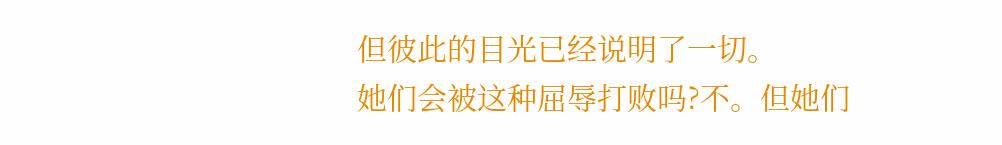但彼此的目光已经说明了一切。
她们会被这种屈辱打败吗?不。但她们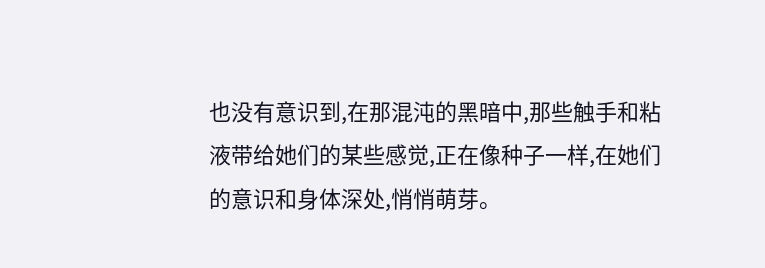也没有意识到,在那混沌的黑暗中,那些触手和粘液带给她们的某些感觉,正在像种子一样,在她们的意识和身体深处,悄悄萌芽。